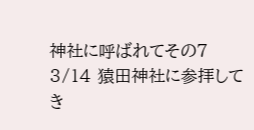神社に呼ばれてその7
3/14 猿田神社に参拝してき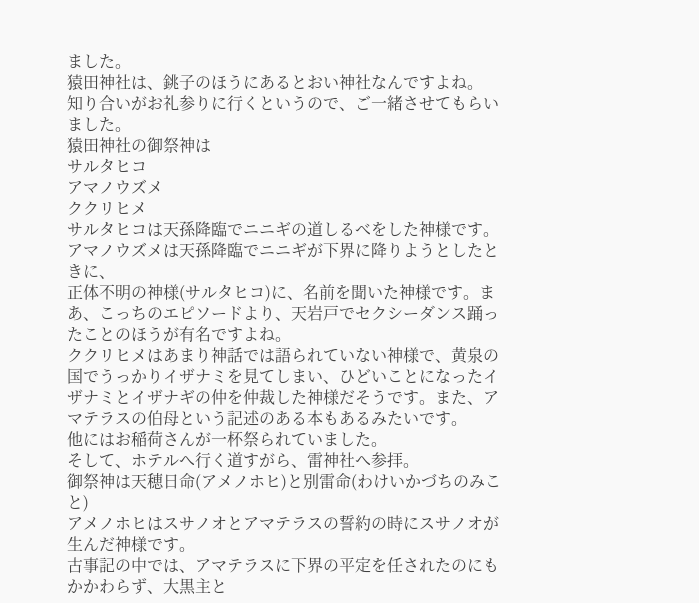ました。
猿田神社は、銚子のほうにあるとおい神社なんですよね。
知り合いがお礼参りに行くというので、ご一緒させてもらいました。
猿田神社の御祭神は
サルタヒコ
アマノウズメ
ククリヒメ
サルタヒコは天孫降臨でニニギの道しるべをした神様です。
アマノウズメは天孫降臨でニニギが下界に降りようとしたときに、
正体不明の神様(サルタヒコ)に、名前を聞いた神様です。まあ、こっちのエピソードより、天岩戸でセクシーダンス踊ったことのほうが有名ですよね。
ククリヒメはあまり神話では語られていない神様で、黄泉の国でうっかりイザナミを見てしまい、ひどいことになったイザナミとイザナギの仲を仲裁した神様だそうです。また、アマテラスの伯母という記述のある本もあるみたいです。
他にはお稲荷さんが一杯祭られていました。
そして、ホテルへ行く道すがら、雷神社へ参拝。
御祭神は天穂日命(アメノホヒ)と別雷命(わけいかづちのみこと)
アメノホヒはスサノオとアマテラスの誓約の時にスサノオが生んだ神様です。
古事記の中では、アマテラスに下界の平定を任されたのにもかかわらず、大黒主と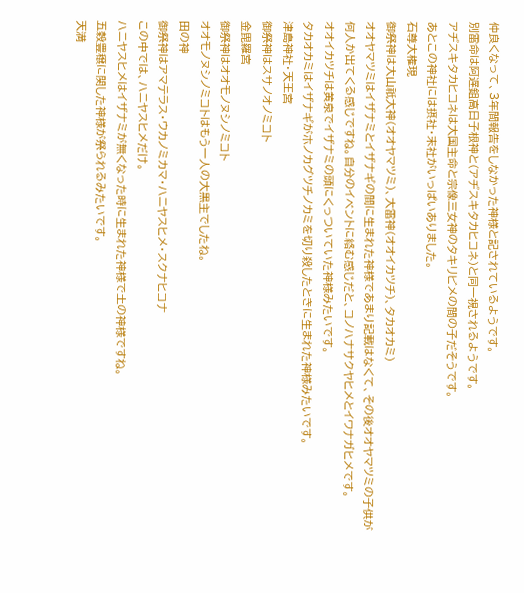仲良くなって、3年間報告をしなかった神様と記されているようです。
別雷命は阿遅鉏高日子根神と(アヂスキタカヒコネ)と同一視されるようです。
アヂスキタカヒコネは大国主命と宗像三女神のタキリビメの間の子だそうです。
あとこの神社には摂社・末社がいっぱいありました。
石尊大権現
御祭神は大山祇大神(オオヤマツミ)、大雷神(オオイカツチ)、タカオカミ)
オオヤマツミはイザナミとイザナギの間に生まれた神様であまり記載はなくて、その後オオヤマツミの子供が何人か出てくる感じですね。自分のイベントに絡む感じだと、コノハナサクヤヒメとイワナガヒメです。
オオイカツチは黄泉でイザナミの頭にくっついていた神様みたいです。
タカオカミはイザナギがホノカグツチノカミを切り殺したときに生まれた神様みたいです。
津島神社・天王宮
御祭神はスサノオノミコト
金毘羅宮
御祭神はオオモノヌシノミコト
オオモノヌシノミコトはもう一人の大黒主でしたね。
田の神
御祭神はアマテラス・ウカノミカマ・ハニヤスヒメ・スクナヒコナ
この中では、ハニヤスヒメだけ。
ハニヤスヒメはイザナミが無くなった時に生まれた神様で土の神様ですね。
五穀豊穣に関した神様が祭られるみたいです。
天満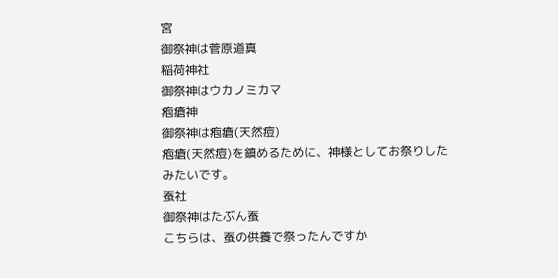宮
御祭神は菅原道真
稲荷神社
御祭神はウカノミカマ
疱瘡神
御祭神は疱瘡(天然痘)
疱瘡(天然痘)を鎮めるために、神様としてお祭りしたみたいです。
蚕社
御祭神はたぶん蚕
こちらは、蚕の供養で祭ったんですか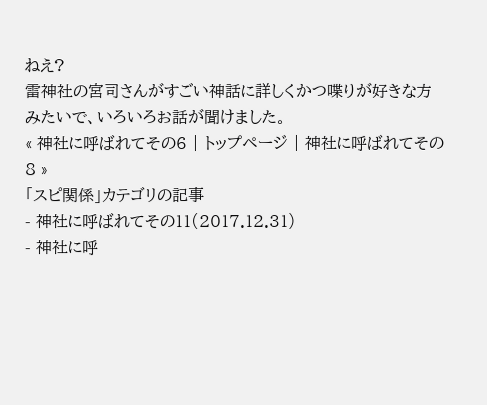ねえ?
雷神社の宮司さんがすごい神話に詳しくかつ喋りが好きな方みたいで、いろいろお話が聞けました。
« 神社に呼ばれてその6 | トップページ | 神社に呼ばれてその8 »
「スピ関係」カテゴリの記事
- 神社に呼ばれてその11(2017.12.31)
- 神社に呼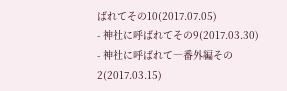ばれてその10(2017.07.05)
- 神社に呼ばれてその9(2017.03.30)
- 神社に呼ばれて―番外編その2(2017.03.15)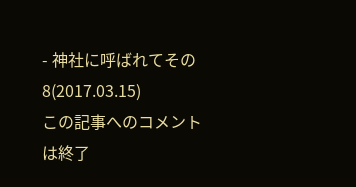- 神社に呼ばれてその8(2017.03.15)
この記事へのコメントは終了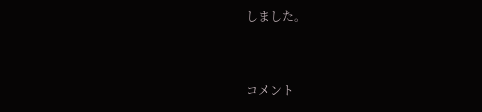しました。


コメント